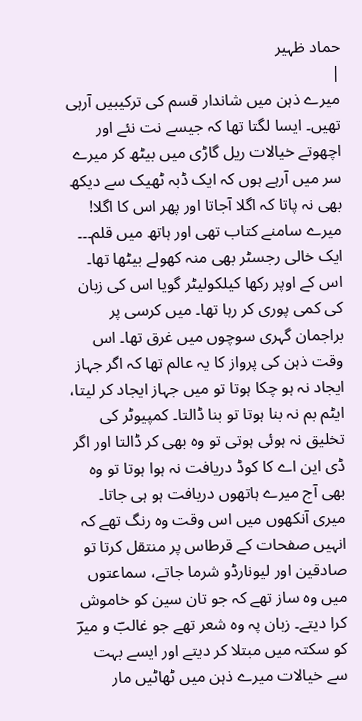حماد ظہیر
|
میرے ذہن میں شاندار قسم کی ترکیبیں آرہی تھیں۔ ایسا لگتا تھا کہ جیسے نت نئے اور اچھوتے خیالات ریل گاڑی میں بیٹھ کر میرے سر میں آرہے ہوں کہ ایک ڈبہ ٹھیک سے دیکھ بھی نہ پاتا کہ اگلا آجاتا اور پھر اس کا اگلا! میرے سامنے کتاب تھی اور ہاتھ میں قلم۔۔۔ ایک خالی رجسٹر بھی منہ کھولے بیٹھا تھا۔ اس کے اوپر رکھا کیلکولیٹر گویا اس کی زبان کی کمی پوری کر رہا تھا۔ میں کرسی پر براجمان گہری سوچوں میں غرق تھا۔ اس وقت ذہن کی پرواز کا یہ عالم تھا کہ اگر جہاز ایجاد نہ ہو چکا ہوتا تو میں جہاز ایجاد کر لیتا، ایٹم بم نہ بنا ہوتا تو بنا ڈالتا۔ کمپیوٹر کی تخلیق نہ ہوئی ہوتی تو وہ بھی کر ڈالتا اور اگر ڈی این اے کا کوڈ دریافت نہ ہوا ہوتا تو وہ بھی آج میرے ہاتھوں دریافت ہو ہی جاتا۔ میری آنکھوں میں اس وقت وہ رنگ تھے کہ انہیں صفحات کے قرطاس پر منتقل کرتا تو صادقین اور لیونارڈو شرما جاتے، سماعتوں میں وہ ساز تھے کہ جو تان سین کو خاموش کرا دیتے۔ زبان پہ وہ شعر تھے جو غالبؔ و میرؔ کو سکتہ میں مبتلا کر دیتے اور ایسے بہت سے خیالات میرے ذہن میں ٹھاٹیں مار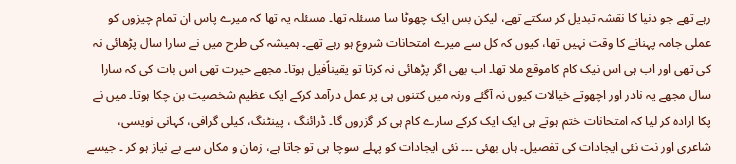رہے تھے جو دنیا کا نقشہ تبدیل کر سکتے تھے، لیکن بس ایک چھوٹا سا مسئلہ تھا۔ مسئلہ یہ تھا کہ میرے پاس ان تمام چیزوں کو عملی جامہ پہنانے کا وقت نہیں تھا، کیوں کہ کل سے میرے امتحانات شروع ہو رہے تھے۔ ہمیشہ کی طرح میں نے سارا سال پڑھائی نہ کی تھی اور اب ہی اس نیک کام کاموقع ملا تھا۔ اب بھی اگر پڑھائی نہ کرتا تو یقیناًفیل ہوتا۔ مجھے حیرت تھی اس بات کی کہ سارا سال مجھے یہ نادر اور اچھوتے خیالات کیوں نہ آگئے ورنہ میں کتنوں ہی پر عمل درآمد کرکے ایک عظیم شخصیت بن چکا ہوتا۔ میں نے پکا ارادہ کر لیا کہ امتحانات ختم ہوتے ہی ایک ایک کرکے سارے کام ہی کر گزروں گا۔ ڈرائنگ ، پینٹنگ، کیلی گرافی، کہانی نویسی، شاعری اور نت نئی ایجادات کی تفصیل۔ ہاں بھئی ۔۔۔ نئی ایجادات کو پہلے سوچا ہی تو جاتا ہے، زمان و مکاں سے بے نیاز ہو کر ۔ جیسے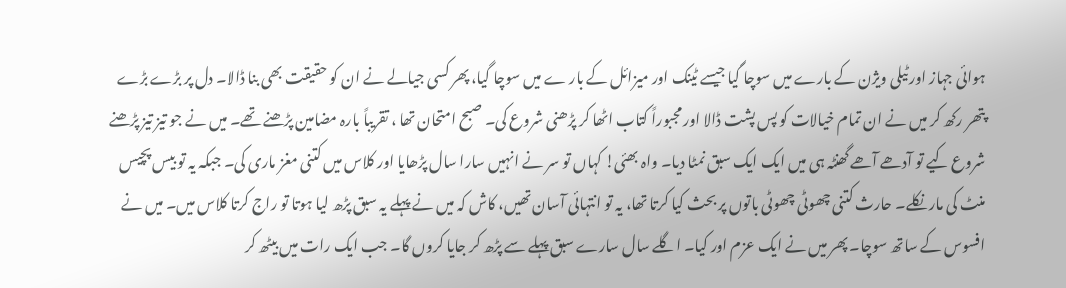ہوائی جہاز اور ٹیلی ویژن کے بارے میں سوچا گیا جیسے ٹینک اور میزائل کے بار ے میں سوچا گیا، پھر کسی جیالے نے ان کو حقیقت بھی بنا ڈالا۔ دل پر بڑے بڑے پتھر رکھ کر میں نے ان تمام خیالات کو پس پشت ڈالا اور مجبوراً کتاب اٹھا کر پڑھنی شروع کی۔ صبح امتحان تھا ، تقریباً بارہ مضامین پڑھنے تھے۔ میں نے جو تیز تیز پڑھنے شروع کیے تو آدھے آھے گھنٹہ ہی میں ایک ایک سبق نمٹا دیا۔ واہ بھئی! کہاں تو سر نے انہیں سارا سال پڑھایا اور کلاس میں کتنی مغز ماری کی۔ جبکہ یہ تو بیس پچیس منٹ کی مار نکلے۔ حارث کتنی چھوٹی چھوٹی باتوں پر بحث کیا کرتا تھا، یہ تو انتہائی آسان تھیں، کاش کہ میں نے پہلے یہ سبق پڑھ لیا ہوتا تو راج کرتا کلاس میں۔ میں نے افسوس کے ساتھ سوچا۔ پھر میں نے ایک عزم اور کیا۔ اگلے سال سارے سبق پہلے سے پڑھ کر جایا کروں گا۔ جب ایک رات میں بیٹھ کر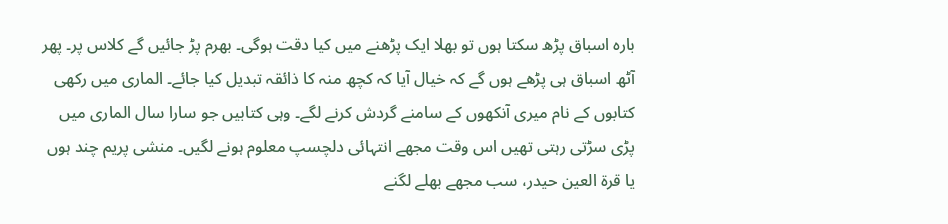بارہ اسباق پڑھ سکتا ہوں تو بھلا ایک پڑھنے میں کیا دقت ہوگی۔ بھرم پڑ جائیں گے کلاس پر۔ پھر آٹھ اسباق ہی پڑھے ہوں گے کہ خیال آیا کہ کچھ منہ کا ذائقہ تبدیل کیا جائے۔ الماری میں رکھی کتابوں کے نام میری آنکھوں کے سامنے گردش کرنے لگے۔ وہی کتابیں جو سارا سال الماری میں پڑی سڑتی رہتی تھیں اس وقت مجھے انتہائی دلچسپ معلوم ہونے لگیں۔ منشی پریم چند ہوں یا قرۃ العین حیدر، سب مجھے بھلے لگنے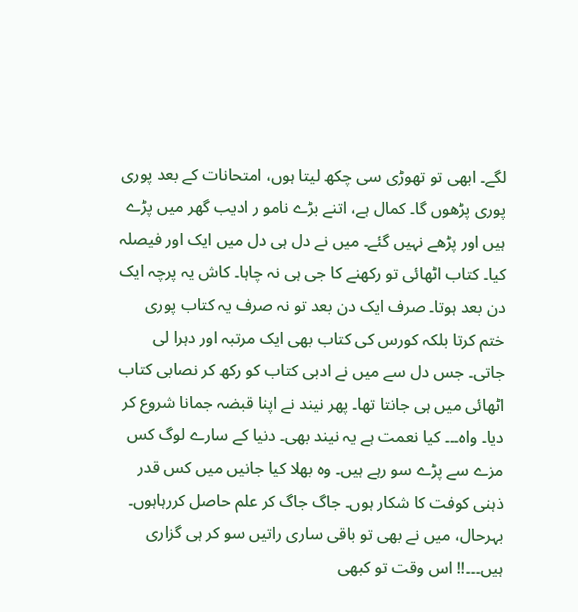لگے۔ ابھی تو تھوڑی سی چکھ لیتا ہوں، امتحانات کے بعد پوری پوری پڑھوں گا۔ کمال ہے، اتنے بڑے نامو ر ادیب گھر میں پڑے ہیں اور پڑھے نہیں گئے۔ میں نے دل ہی دل میں ایک اور فیصلہ کیا۔ کتاب اٹھائی تو رکھنے کا جی ہی نہ چاہا۔ کاش یہ پرچہ ایک دن بعد ہوتا۔ صرف ایک دن بعد تو نہ صرف یہ کتاب پوری ختم کرتا بلکہ کورس کی کتاب بھی ایک مرتبہ اور دہرا لی جاتی۔ جس دل سے میں نے ادبی کتاب کو رکھ کر نصابی کتاب اٹھائی میں ہی جانتا تھا۔ پھر نیند نے اپنا قبضہ جمانا شروع کر دیا۔ واہ۔۔۔ کیا نعمت ہے یہ نیند بھی۔ دنیا کے سارے لوگ کس مزے سے پڑے سو رہے ہیں۔ وہ بھلا کیا جانیں میں کس قدر ذہنی کوفت کا شکار ہوں۔ جاگ جاگ کر علم حاصل کررہاہوں۔ بہرحال، میں نے بھی تو باقی ساری راتیں سو کر ہی گزاری ہیں۔۔۔!! اس وقت تو کبھی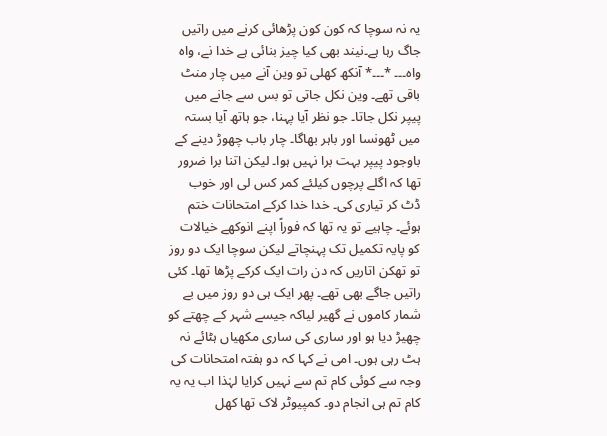یہ نہ سوچا کہ کون کون پڑھائی کرنے میں راتیں جاگ رہا ہے۔نیند بھی کیا چیز بنائی ہے خدا نے، واہ واہ۔۔۔ *۔۔۔* آنکھ کھلی تو وین آنے میں چار منٹ باقی تھے۔ وین نکل جاتی تو بس سے جانے میں پیپر نکل جاتا۔ جو نظر آیا پہنا، جو ہاتھ آیا بستہ میں ٹھونسا اور باہر بھاگا۔ چار باب چھوڑ دینے کے باوجود پیپر بہت برا نہیں ہوا۔ لیکن اتنا برا ضرور تھا کہ اگلے پرچوں کیلئے کمر کس لی اور خوب ڈٹ کر تیاری کی۔ خدا خدا کرکے امتحانات ختم ہوئے۔ چاہیے تو یہ تھا کہ فوراً اپنے انوکھے خیالات کو پایہ تکمیل تک پہنچاتے لیکن سوچا ایک دو روز تو تھکن اتاریں کہ دن رات ایک کرکے پڑھا تھا۔ کئی راتیں جاگے بھی تھے۔ پھر ایک ہی دو روز میں بے شمار کاموں نے گھیر لیاکہ جیسے شہر کے چھتے کو چھیڑ دیا ہو اور ساری کی ساری مکھیاں ہٹائے نہ ہٹ رہی ہوں۔ امی نے کہا کہ دو ہفتہ امتحانات کی وجہ سے کوئی کام تم سے نہیں کرایا لہٰذا اب یہ یہ کام تم ہی انجام دو۔ کمپیوٹر لاک تھا کھل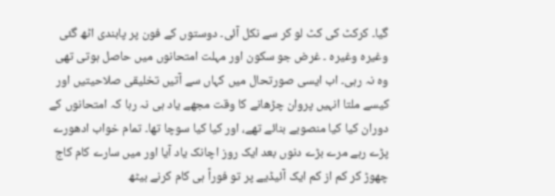گیا۔ کرکٹ کی کٹ لو کر سے نکل آئی۔ دوستوں کے فون پر پابندی اٹھ گئی وغیرہ وغیرہ ۔ غرض جو سکون اور مہلت امتحانوں میں حاصل ہوتی تھی وہ نہ رہی۔ اب ایسی صورتحال میں کہاں سے آتیں تخلیقی صلاحیتیں اور کیسے ملتا انہیں پروان چڑھانے کا وقت مجھے یاد ہی نہ رہا کہ امتحانوں کے دوران کیا کیا منصوبے بنائے تھے، اور کیا کیا سوچا تھا۔ تمام خواب ادھورے پڑے رہے مرے بڑے دنوں بعد ایک روز اچانک یاد آیا اور میں سارے کام کاج چھوڑ کر کم از کم ایک آئیڈیے پر تو فوراً ہی کام کرنے بیٹھ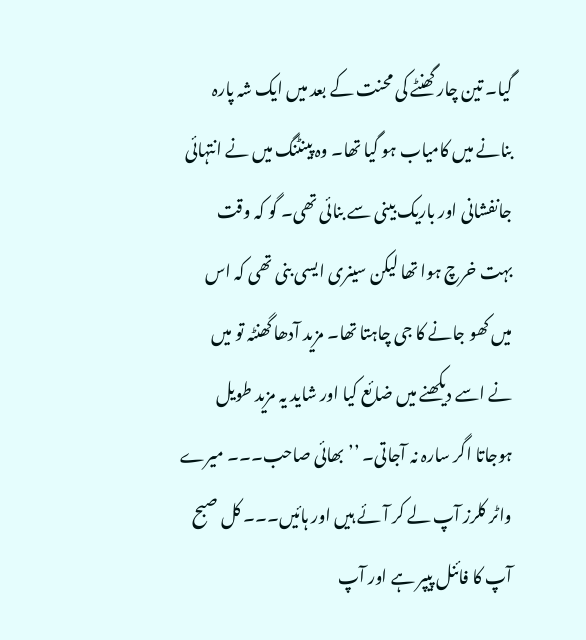گیا۔ تین چار گھنٹے کی محنت کے بعد میں ایک شہ پارہ بنانے میں کامیاب ہو گیا تھا۔ وہ پینٹنگ میں نے انتہائی جانفشانی اور باریک بینی سے بنائی تھی۔ گو کہ وقت بہت خرچ ہوا تھا لیکن سینری ایسی بنی تھی کہ اس میں کھو جانے کا جی چاہتا تھا۔ مزید آدھا گھنٹہ تو میں نے اسے دیکھنے میں ضائع کیا اور شاید یہ مزید طویل ہوجاتا اگر سارہ نہ آجاتی۔ ’’بھائی صاحب۔۔۔ میرے واٹر کلرز آپ لے کر آئے ہیں اور ہائیں۔۔۔ کل صبح آپ کا فائنل پیپر ہے اور آپ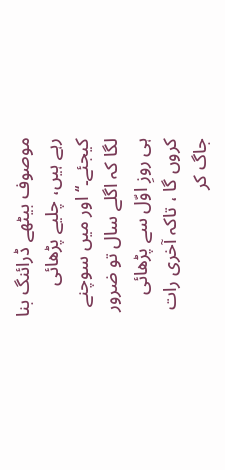موصوف بیٹھے ڈرائنگ بنا رہے ہیں، چلیے پڑھائی کیجئے۔‘‘ اور میں سوچنے لگا کہ اگلے سال تو ضرور ہی روزِ اوّل سے پڑھائی کروں گا ، تاکہ آخری رات جاگ کر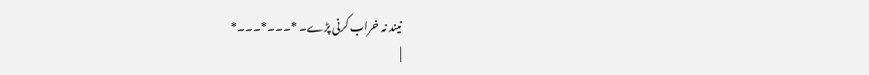نیند نہ خراب کرنی پڑے۔ *۔۔۔*۔۔۔*
|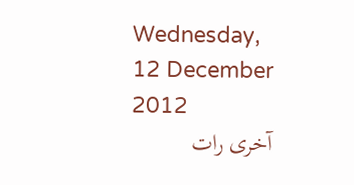Wednesday, 12 December 2012
آخری رات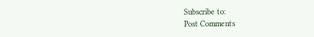Subscribe to:
Post Comments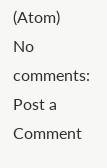(Atom)
No comments:
Post a Comment